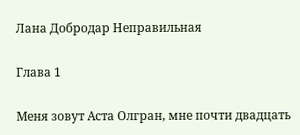Лана Добродар Неправильная

Глава 1

Меня зовут Аста Олгран, мне почти двадцать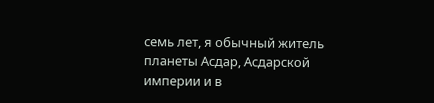семь лет, я обычный житель планеты Асдар, Асдарской империи и в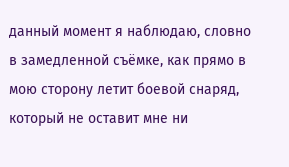данный момент я наблюдаю, словно в замедленной съёмке, как прямо в мою сторону летит боевой снаряд, который не оставит мне ни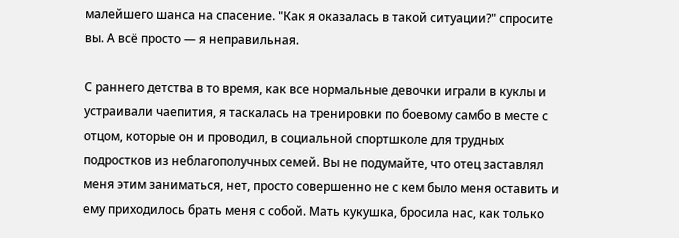малейшего шанса на спасение. "Как я оказалась в такой ситуации?" спросите вы. А всё просто — я неправильная.

С раннего детства в то время, как все нормальные девочки играли в куклы и устраивали чаепития, я таскалась на тренировки по боевому самбо в месте с отцом, которые он и проводил, в социальной спортшколе для трудных подростков из неблагополучных семей. Вы не подумайте, что отец заставлял меня этим заниматься, нет, просто совершенно не с кем было меня оставить и ему приходилось брать меня с собой. Мать кукушка, бросила нас, как только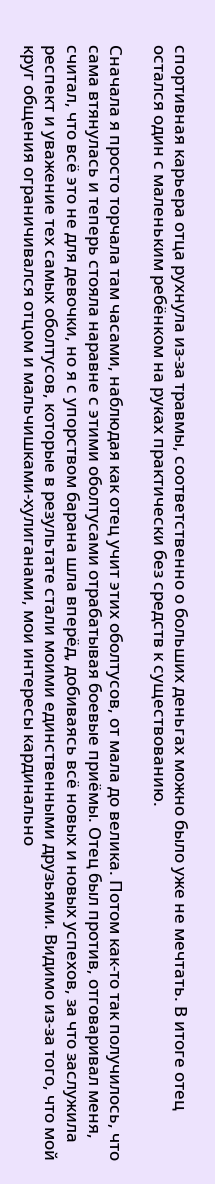спортивная карьера отца рухнула из-за травмы, соответственно о больших деньгах можно было уже не мечтать. В итоге отец остался один с маленьким ребёнком на руках практически без средств к существованию.

Сначала я просто торчала там часами, наблюдая как отец учит этих оболтусов, от мала до велика. Потом как-то так получилось, что сама втянулась и теперь стояла наравне с этими оболтусами отрабатывая боевые приёмы. Отец был против, отговаривал меня, считал, что всё это не для девочки, но я с упорством барана шла вперёд, добиваясь всё новых и новых успехов, за что заслужила респект и уважение тех самых оболтусов, которые в результате стали моими единственными друзьями. Видимо из-за того, что мой круг общения ограничивался отцом и мальчишками-хулиганами, мои интересы кардинально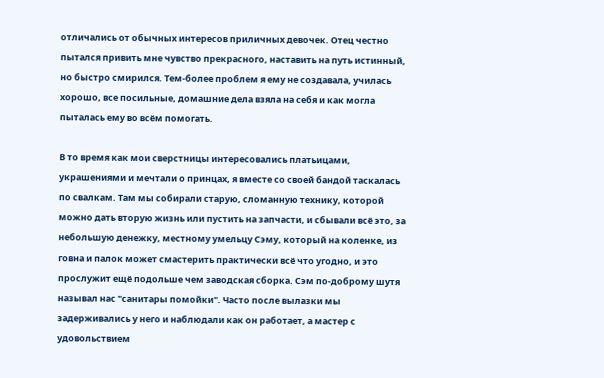отличались от обычных интересов приличных девочек. Отец честно пытался привить мне чувство прекрасного, наставить на путь истинный, но быстро смирился. Тем-более проблем я ему не создавала, училась хорошо, все посильные, домашние дела взяла на себя и как могла пыталась ему во всём помогать.

В то время как мои сверстницы интересовались платьицами, украшениями и мечтали о принцах, я вместе со своей бандой таскалась по свалкам. Там мы собирали старую, сломанную технику, которой можно дать вторую жизнь или пустить на запчасти, и сбывали всё это, за небольшую денежку, местному умельцу Сэму, который на коленке, из говна и палок может смастерить практически всё что угодно, и это прослужит ещё подольше чем заводская сборка. Сэм по-доброму шутя называл нас "санитары помойки". Часто после вылазки мы задерживались у него и наблюдали как он работает, а мастер с удовольствием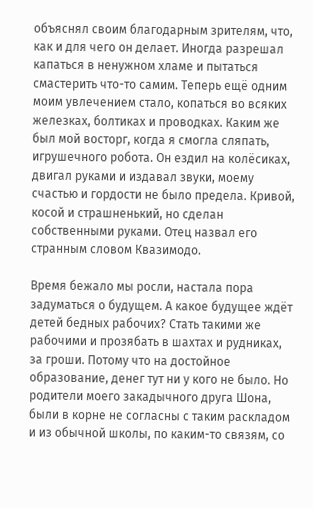объяснял своим благодарным зрителям, что, как и для чего он делает. Иногда разрешал капаться в ненужном хламе и пытаться смастерить что-то самим. Теперь ещё одним моим увлечением стало, копаться во всяких железках, болтиках и проводках. Каким же был мой восторг, когда я смогла сляпать, игрушечного робота. Он ездил на колёсиках, двигал руками и издавал звуки, моему счастью и гордости не было предела. Кривой, косой и страшненький, но сделан собственными руками. Отец назвал его странным словом Квазимодо.

Время бежало мы росли, настала пора задуматься о будущем. А какое будущее ждёт детей бедных рабочих? Стать такими же рабочими и прозябать в шахтах и рудниках, за гроши. Потому что на достойное образование, денег тут ни у кого не было. Но родители моего закадычного друга Шона, были в корне не согласны с таким раскладом и из обычной школы, по каким-то связям, со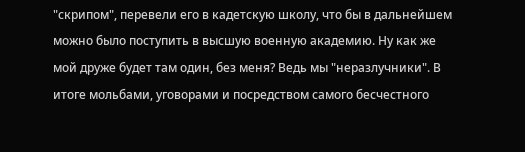"скрипом", перевели его в кадетскую школу, что бы в дальнейшем можно было поступить в высшую военную академию. Ну как же мой друже будет там один, без меня? Ведь мы "неразлучники". В итоге мольбами, уговорами и посредством самого бесчестного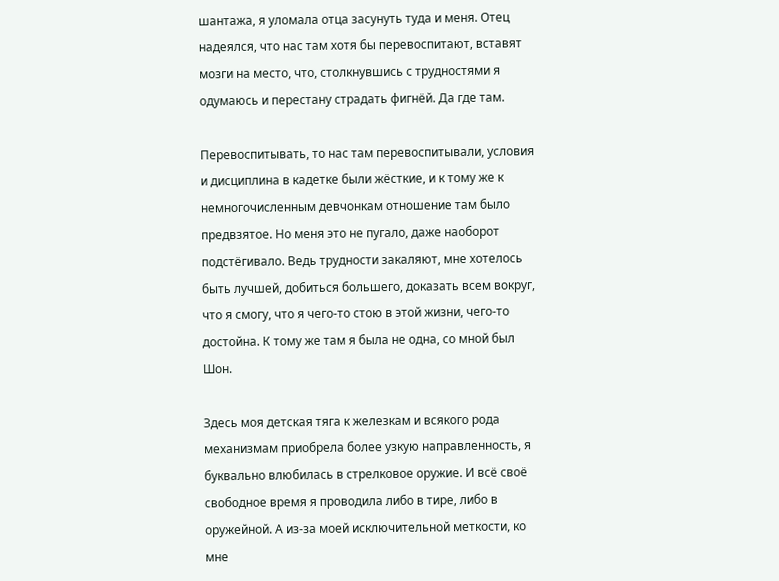шантажа, я уломала отца засунуть туда и меня. Отец надеялся, что нас там хотя бы перевоспитают, вставят мозги на место, что, столкнувшись с трудностями я одумаюсь и перестану страдать фигнёй. Да где там.

Перевоспитывать, то нас там перевоспитывали, условия и дисциплина в кадетке были жёсткие, и к тому же к немногочисленным девчонкам отношение там было предвзятое. Но меня это не пугало, даже наоборот подстёгивало. Ведь трудности закаляют, мне хотелось быть лучшей, добиться большего, доказать всем вокруг, что я смогу, что я чего-то стою в этой жизни, чего-то достойна. К тому же там я была не одна, со мной был Шон.

Здесь моя детская тяга к железкам и всякого рода механизмам приобрела более узкую направленность, я буквально влюбилась в стрелковое оружие. И всё своё свободное время я проводила либо в тире, либо в оружейной. А из-за моей исключительной меткости, ко мне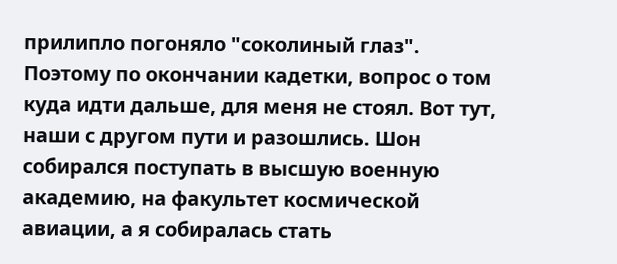прилипло погоняло "соколиный глаз". Поэтому по окончании кадетки, вопрос о том куда идти дальше, для меня не стоял. Вот тут, наши с другом пути и разошлись. Шон собирался поступать в высшую военную академию, на факультет космической авиации, а я собиралась стать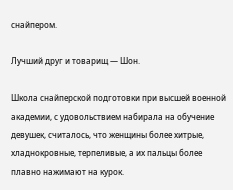снайпером.

Лучший друг и товарищ — Шон.

Школа снайперской подготовки при высшей военной академии, с удовольствием набирала на обучение девушек, считалось, что женщины более хитрые, хладнокровные, терпеливые, а их пальцы более плавно нажимают на курок.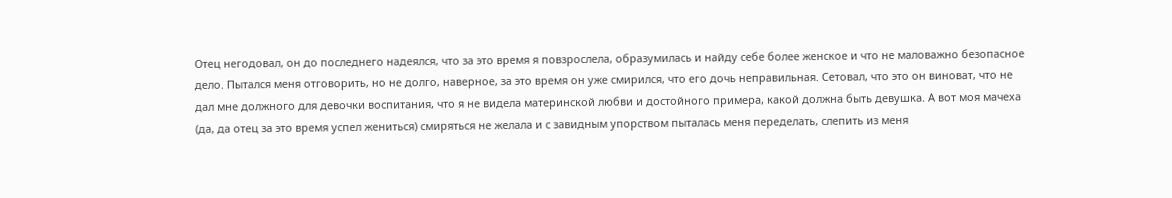Отец негодовал, он до последнего надеялся, что за это время я повзрослела, образумилась и найду себе более женское и что не маловажно безопасное дело. Пытался меня отговорить, но не долго, наверное, за это время он уже смирился, что его дочь неправильная. Сетовал, что это он виноват, что не дал мне должного для девочки воспитания, что я не видела материнской любви и достойного примера, какой должна быть девушка. А вот моя мачеха (да, да отец за это время успел жениться) смиряться не желала и с завидным упорством пыталась меня переделать, слепить из меня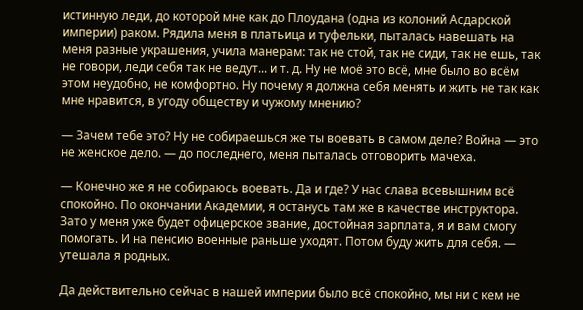истинную леди, до которой мне как до Плоудана (одна из колоний Асдарской империи) раком. Рядила меня в платьица и туфельки, пыталась навешать на меня разные украшения, учила манерам: так не стой, так не сиди, так не ешь, так не говори, леди себя так не ведут... и т. д. Ну не моё это всё, мне было во всём этом неудобно, не комфортно. Ну почему я должна себя менять и жить не так как мне нравится, в угоду обществу и чужому мнению?

— Зачем тебе это? Ну не собираешься же ты воевать в самом деле? Война — это не женское дело. — до последнего, меня пыталась отговорить мачеха.

— Конечно же я не собираюсь воевать. Да и где? У нас слава всевышним всё спокойно. По окончании Академии, я останусь там же в качестве инструктора. Зато у меня уже будет офицерское звание, достойная зарплата, я и вам смогу помогать. И на пенсию военные раньше уходят. Потом буду жить для себя. — утешала я родных.

Да действительно сейчас в нашей империи было всё спокойно, мы ни с кем не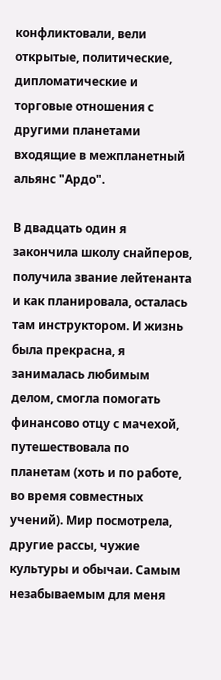конфликтовали, вели открытые, политические, дипломатические и торговые отношения с другими планетами входящие в межпланетный альянс "Ардо".

В двадцать один я закончила школу снайперов, получила звание лейтенанта и как планировала, осталась там инструктором. И жизнь была прекрасна, я занималась любимым делом, смогла помогать финансово отцу с мачехой, путешествовала по планетам (хоть и по работе, во время совместных учений). Мир посмотрела, другие рассы, чужие культуры и обычаи. Самым незабываемым для меня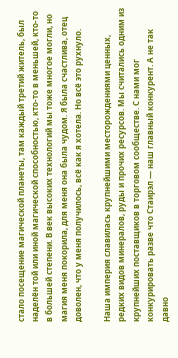стало посещение магической планеты, там каждый третий житель, был наделён той или иной магической способностью, кто-то в меньшей, кто-то в большей степени. В век высоких технологий мы тоже многое могли, но магия меня покорила, для меня она была чудом. Я была счастлива, отец доволен, что у меня получилось, всё как я хотела. Но всё это рухнуло.

Наша империя славилась крупнейшими месторождениями ценных, редких видов минералов, руды и прочих ресурсов. Мы считались одним из крупнейших поставщиков в торговом сообществе. С нами мог конкурировать разве что Стаирэл — наш главный конкурент. А не так давно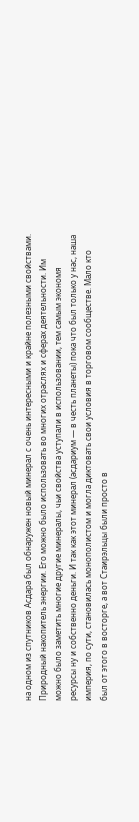на одном из спутников Асдара был обнаружен новый минерал с очень интересными и крайне полезными свойствами. Природный накопитель энергии. Его можно было использовать во многих отраслях и сферах деятельности. Им можно было заметить многие другие минералы, чьи свойства уступали в использовании, тем самым экономя ресурсы ну и собственно деньги. И так как этот минерал (асдариум — в честь планеты) пока что был только у нас, наша империя, по сути, становилась монополистом и могла диктовать свои условия в торговом сообществе. Мало кто был от этого в восторге, а вот Стаирэльцы были просто в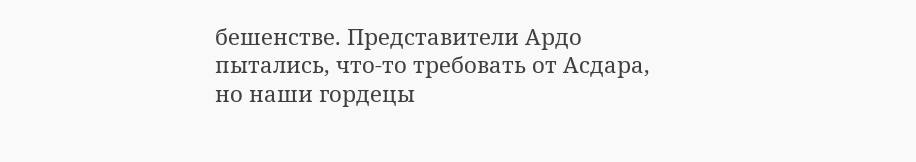бешенстве. Представители Ардо пытались, что-то требовать от Асдара, но наши гордецы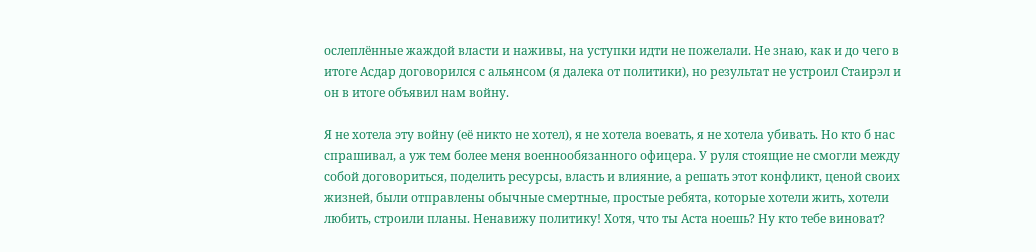ослеплённые жаждой власти и наживы, на уступки идти не пожелали. Не знаю, как и до чего в итоге Асдар договорился с альянсом (я далека от политики), но результат не устроил Стаирэл и он в итоге объявил нам войну.

Я не хотела эту войну (её никто не хотел), я не хотела воевать, я не хотела убивать. Но кто б нас спрашивал, а уж тем более меня военнообязанного офицера. У руля стоящие не смогли между собой договориться, поделить ресурсы, власть и влияние, а решать этот конфликт, ценой своих жизней, были отправлены обычные смертные, простые ребята, которые хотели жить, хотели любить, строили планы. Ненавижу политику! Хотя, что ты Аста ноешь? Ну кто тебе виноват?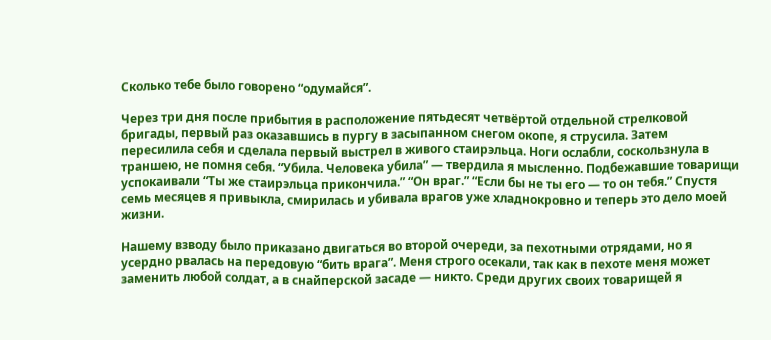Сколько тебе было говорено “одумайся”.

Через три дня после прибытия в расположение пятьдесят четвёртой отдельной стрелковой бригады, первый раз оказавшись в пургу в засыпанном снегом окопе, я струсила. Затем пересилила себя и сделала первый выстрел в живого стаирэльца. Ноги ослабли, соскользнула в траншею, не помня себя. “Убила. Человека убила” — твердила я мысленно. Подбежавшие товарищи успокаивали “Ты же стаирэльца прикончила.” “Он враг.” “Если бы не ты его — то он тебя.” Спустя семь месяцев я привыкла, смирилась и убивала врагов уже хладнокровно и теперь это дело моей жизни.

Нашему взводу было приказано двигаться во второй очереди, за пехотными отрядами, но я усердно рвалась на передовую “бить врага”. Меня строго осекали, так как в пехоте меня может заменить любой солдат, а в снайперской засаде — никто. Среди других своих товарищей я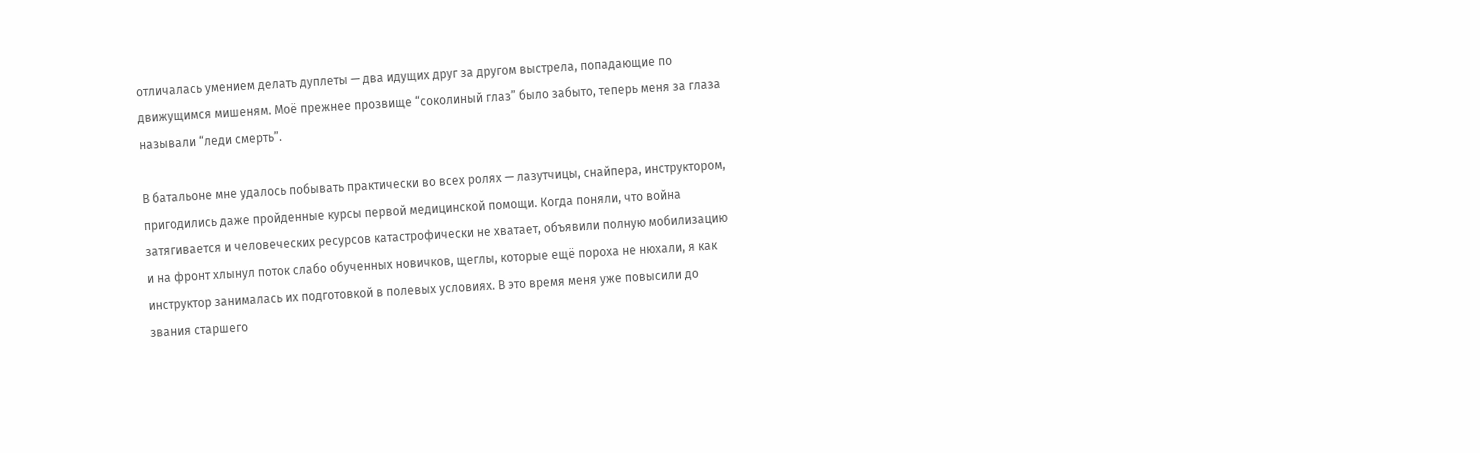отличалась умением делать дуплеты — два идущих друг за другом выстрела, попадающие по движущимся мишеням. Моё прежнее прозвище “соколиный глаз” было забыто, теперь меня за глаза называли “леди смерть”.

В батальоне мне удалось побывать практически во всех ролях — лазутчицы, снайпера, инструктором, пригодились даже пройденные курсы первой медицинской помощи. Когда поняли, что война затягивается и человеческих ресурсов катастрофически не хватает, объявили полную мобилизацию и на фронт хлынул поток слабо обученных новичков, щеглы, которые ещё пороха не нюхали, я как инструктор занималась их подготовкой в полевых условиях. В это время меня уже повысили до звания старшего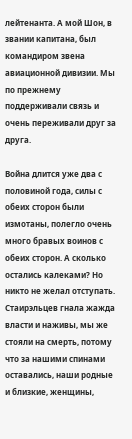лейтенанта. А мой Шон, в звании капитана, был командиром звена авиационной дивизии. Мы по прежнему поддерживали связь и очень переживали друг за друга.

Война длится уже два с половиной года, силы с обеих сторон были измотаны, полегло очень много бравых воинов с обеих сторон. А сколько остались калеками? Но никто не желал отступать. Стаирэльцев гнала жажда власти и наживы, мы же стояли на смерть, потому что за нашими спинами оставались, наши родные и близкие, женщины,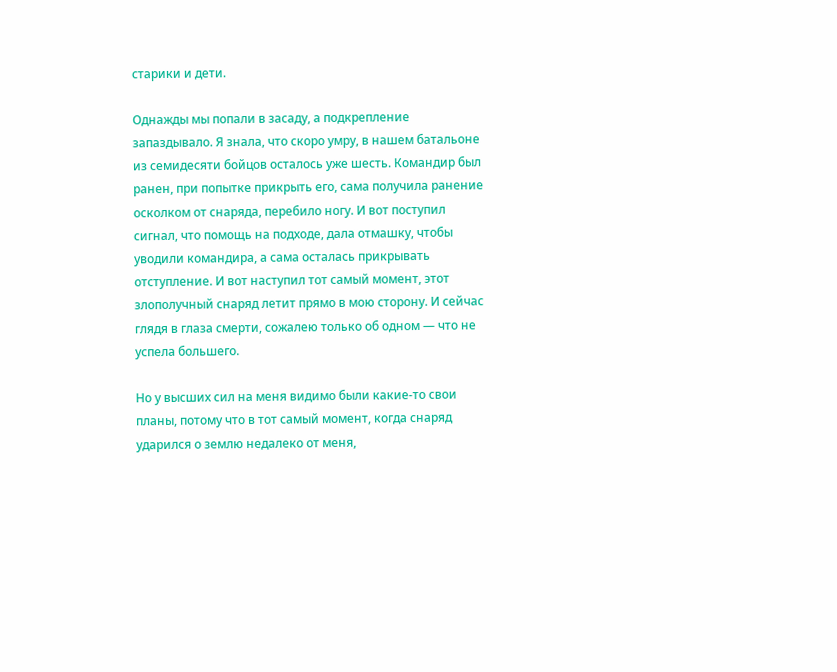старики и дети.

Однажды мы попали в засаду, а подкрепление запаздывало. Я знала, что скоро умру, в нашем батальоне из семидесяти бойцов осталось уже шесть. Командир был ранен, при попытке прикрыть его, сама получила ранение осколком от снаряда, перебило ногу. И вот поступил сигнал, что помощь на подходе, дала отмашку, чтобы уводили командира, а сама осталась прикрывать отступление. И вот наступил тот самый момент, этот злополучный снаряд летит прямо в мою сторону. И сейчас глядя в глаза смерти, сожалею только об одном — что не успела большего.

Но у высших сил на меня видимо были какие-то свои планы, потому что в тот самый момент, когда снаряд ударился о землю недалеко от меня,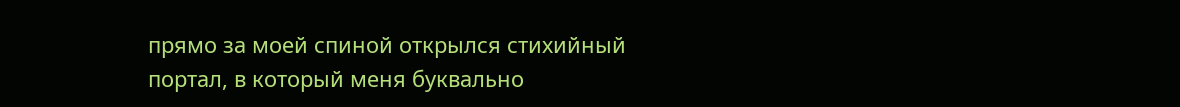прямо за моей спиной открылся стихийный портал, в который меня буквально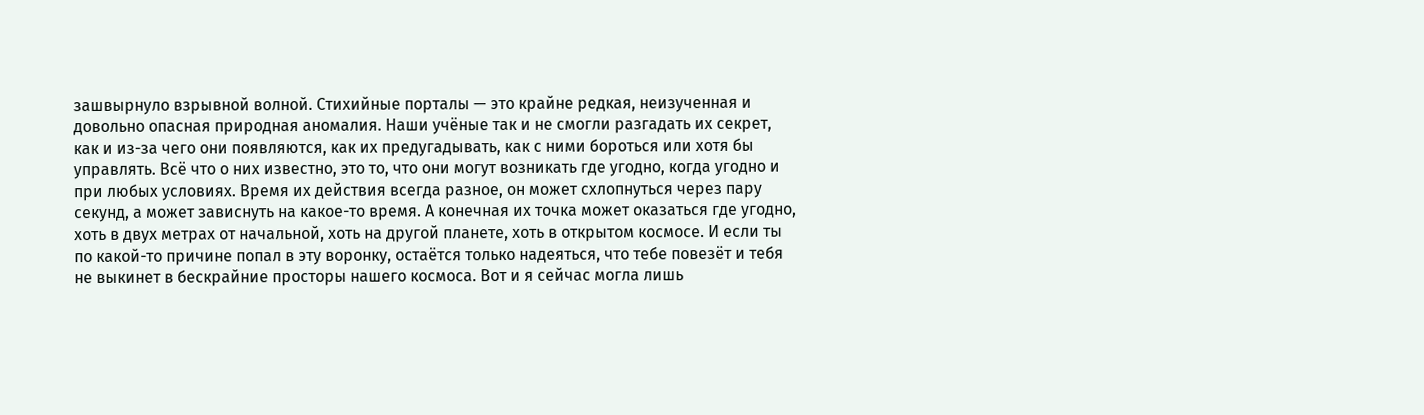зашвырнуло взрывной волной. Стихийные порталы — это крайне редкая, неизученная и довольно опасная природная аномалия. Наши учёные так и не смогли разгадать их секрет, как и из-за чего они появляются, как их предугадывать, как с ними бороться или хотя бы управлять. Всё что о них известно, это то, что они могут возникать где угодно, когда угодно и при любых условиях. Время их действия всегда разное, он может схлопнуться через пару секунд, а может зависнуть на какое-то время. А конечная их точка может оказаться где угодно, хоть в двух метрах от начальной, хоть на другой планете, хоть в открытом космосе. И если ты по какой-то причине попал в эту воронку, остаётся только надеяться, что тебе повезёт и тебя не выкинет в бескрайние просторы нашего космоса. Вот и я сейчас могла лишь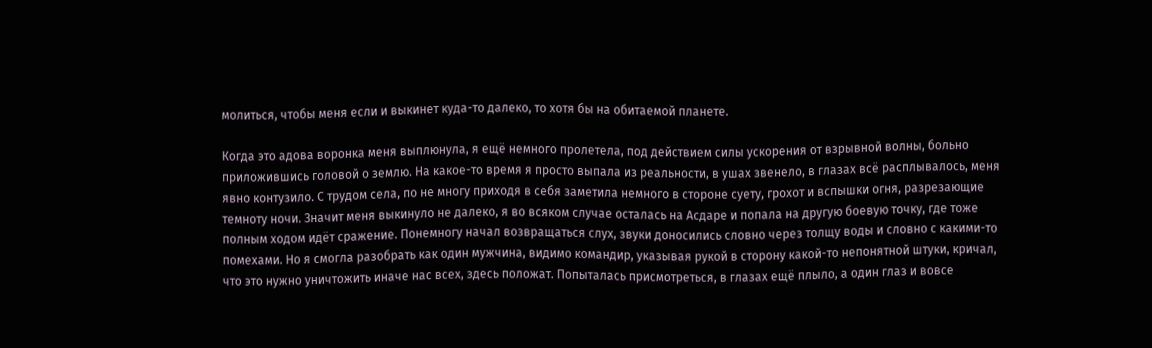молиться, чтобы меня если и выкинет куда-то далеко, то хотя бы на обитаемой планете.

Когда это адова воронка меня выплюнула, я ещё немного пролетела, под действием силы ускорения от взрывной волны, больно приложившись головой о землю. На какое-то время я просто выпала из реальности, в ушах звенело, в глазах всё расплывалось, меня явно контузило. С трудом села, по не многу приходя в себя заметила немного в стороне суету, грохот и вспышки огня, разрезающие темноту ночи. Значит меня выкинуло не далеко, я во всяком случае осталась на Асдаре и попала на другую боевую точку, где тоже полным ходом идёт сражение. Понемногу начал возвращаться слух, звуки доносились словно через толщу воды и словно с какими-то помехами. Но я смогла разобрать как один мужчина, видимо командир, указывая рукой в сторону какой-то непонятной штуки, кричал, что это нужно уничтожить иначе нас всех, здесь положат. Попыталась присмотреться, в глазах ещё плыло, а один глаз и вовсе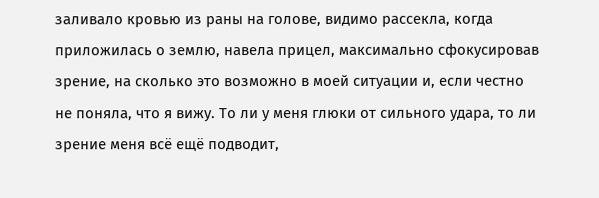заливало кровью из раны на голове, видимо рассекла, когда приложилась о землю, навела прицел, максимально сфокусировав зрение, на сколько это возможно в моей ситуации и, если честно не поняла, что я вижу. То ли у меня глюки от сильного удара, то ли зрение меня всё ещё подводит,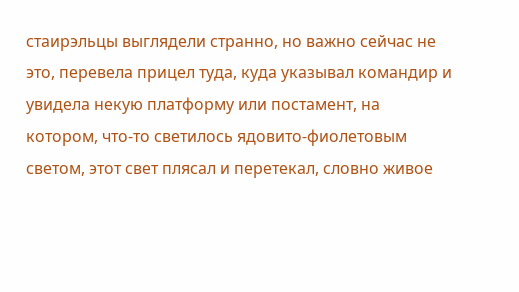стаирэльцы выглядели странно, но важно сейчас не это, перевела прицел туда, куда указывал командир и увидела некую платформу или постамент, на котором, что-то светилось ядовито-фиолетовым светом, этот свет плясал и перетекал, словно живое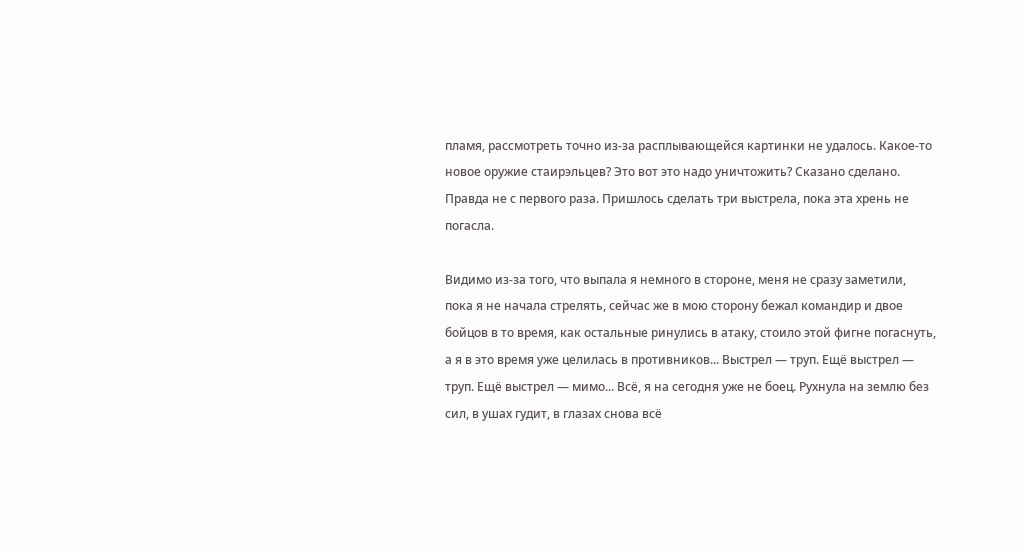пламя, рассмотреть точно из-за расплывающейся картинки не удалось. Какое-то новое оружие стаирэльцев? Это вот это надо уничтожить? Сказано сделано. Правда не с первого раза. Пришлось сделать три выстрела, пока эта хрень не погасла.

Видимо из-за того, что выпала я немного в стороне, меня не сразу заметили, пока я не начала стрелять, сейчас же в мою сторону бежал командир и двое бойцов в то время, как остальные ринулись в атаку, стоило этой фигне погаснуть, а я в это время уже целилась в противников... Выстрел — труп. Ещё выстрел — труп. Ещё выстрел — мимо... Всё, я на сегодня уже не боец. Рухнула на землю без сил, в ушах гудит, в глазах снова всё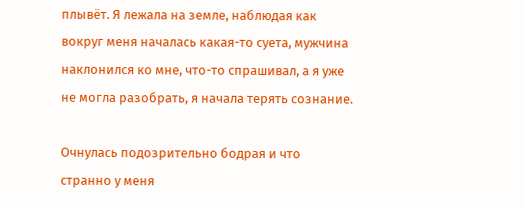плывёт. Я лежала на земле, наблюдая как вокруг меня началась какая-то суета, мужчина наклонился ко мне, что-то спрашивал, а я уже не могла разобрать, я начала терять сознание.

Очнулась подозрительно бодрая и что странно у меня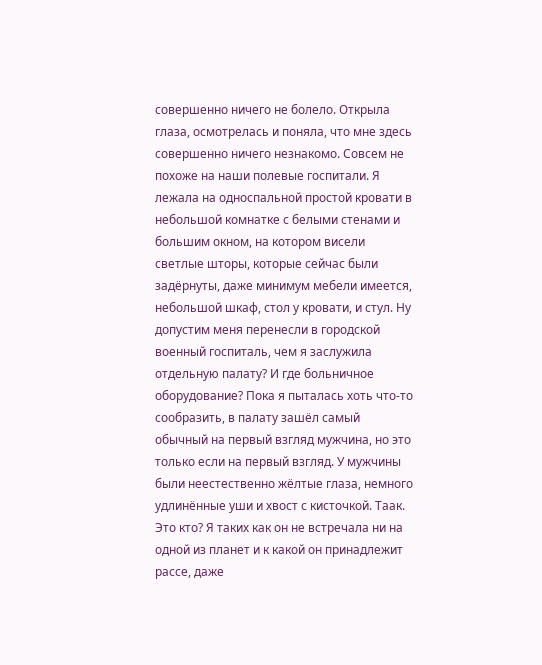совершенно ничего не болело. Открыла глаза, осмотрелась и поняла, что мне здесь совершенно ничего незнакомо. Совсем не похоже на наши полевые госпитали. Я лежала на односпальной простой кровати в небольшой комнатке с белыми стенами и большим окном, на котором висели светлые шторы, которые сейчас были задёрнуты, даже минимум мебели имеется, небольшой шкаф, стол у кровати, и стул. Ну допустим меня перенесли в городской военный госпиталь, чем я заслужила отдельную палату? И где больничное оборудование? Пока я пыталась хоть что-то сообразить, в палату зашёл самый обычный на первый взгляд мужчина, но это только если на первый взгляд. У мужчины были неестественно жёлтые глаза, немного удлинённые уши и хвост с кисточкой. Таак. Это кто? Я таких как он не встречала ни на одной из планет и к какой он принадлежит рассе, даже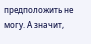предположить не могу. А значит,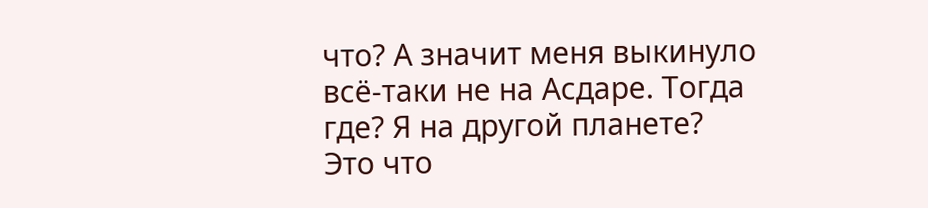что? А значит меня выкинуло всё-таки не на Асдаре. Тогда где? Я на другой планете? Это что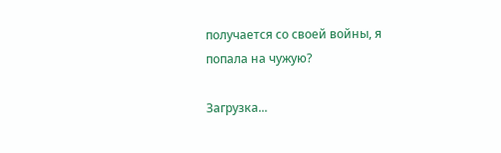получается со своей войны, я попала на чужую?

Загрузка...